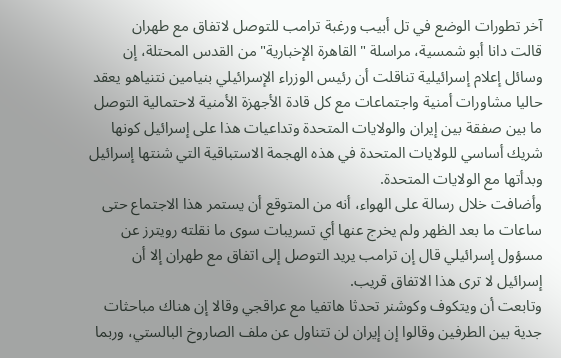آخر تطورات الوضع في تل أبيب ورغبة ترامب للتوصل لاتفاق مع طهران
قالت دانا أبو شمسية، مراسلة "القاهرة الإخبارية" من القدس المحتلة، إن وسائل إعلام إسرائيلية تناقلت أن رئيس الوزراء الإسرائيلي بنيامين نتنياهو يعقد حاليا مشاورات أمنية واجتماعات مع كل قادة الأجهزة الأمنية لاحتمالية التوصل ما بين صفقة بين إيران والولايات المتحدة وتداعيات هذا على إسرائيل كونها شريك أساسي للولايات المتحدة في هذه الهجمة الاستباقية التي شنتها إسرائيل وبدأتها مع الولايات المتحدة.
وأضافت خلال رسالة على الهواء، أنه من المتوقع أن يستمر هذا الاجتماع حتى ساعات ما بعد الظهر ولم يخرج عنها أي تسريبات سوى ما نقلته رويترز عن مسؤول إسرائيلي قال إن ترامب يريد التوصل إلى اتفاق مع طهران إلا أن إسرائيل لا ترى هذا الاتفاق قريب.
وتابعت أن ويتكوف وكوشنر تحدثا هاتفيا مع عراقجي وقالا إن هناك مباحثات جدية بين الطرفين وقالوا إن إيران لن تتناول عن ملف الصاروخ البالستي، وربما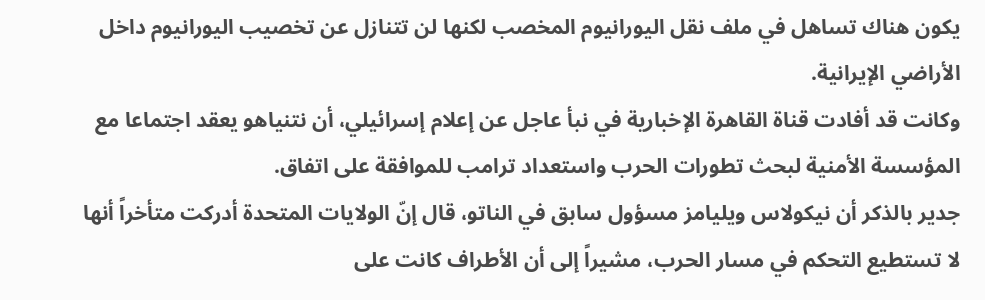يكون هناك تساهل في ملف نقل اليورانيوم المخصب لكنها لن تتنازل عن تخصيب اليورانيوم داخل الأراضي الإيرانية.
وكانت قد أفادت قناة القاهرة الإخبارية في نبأ عاجل عن إعلام إسرائيلي، أن نتنياهو يعقد اجتماعا مع المؤسسة الأمنية لبحث تطورات الحرب واستعداد ترامب للموافقة على اتفاق.
جدير بالذكر أن نيكولاس ويليامز مسؤول سابق في الناتو، قال إنّ الولايات المتحدة أدركت متأخراً أنها لا تستطيع التحكم في مسار الحرب، مشيراً إلى أن الأطراف كانت على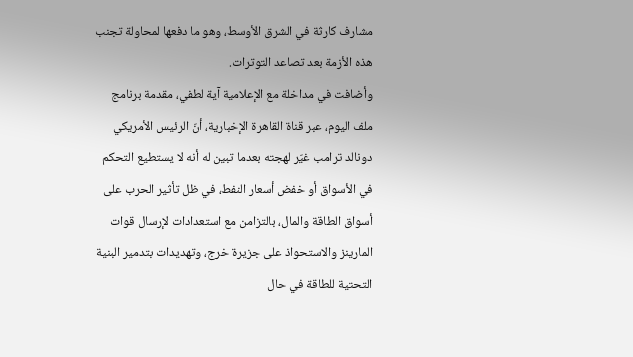مشارف كارثة في الشرق الأوسط، وهو ما دفعها لمحاولة تجنب هذه الأزمة بعد تصاعد التوترات.
وأضافت في مداخلة مع الإعلامية آية لطفي، مقدمة برنامج ملف اليوم، عبر قناة القاهرة الإخبارية، أنّ الرئيس الأمريكي دونالد ترامب غيّر لهجته بعدما تبين له أنه لا يستطيع التحكم في الأسواق أو خفض أسعار النفط، في ظل تأثير الحرب على أسواق الطاقة والمال، بالتزامن مع استعدادات لإرسال قوات المارينز والاستحواذ على جزيرة خرج، وتهديدات بتدمير البنية التحتية للطاقة في حال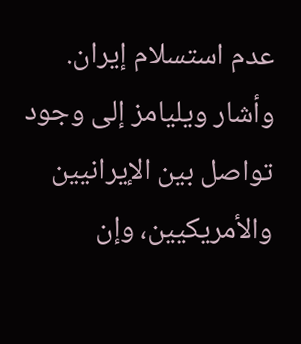عدم استسلام إيران.
وأشار ويليامز إلى وجود تواصل بين الإيرانيين والأمريكيين، وإن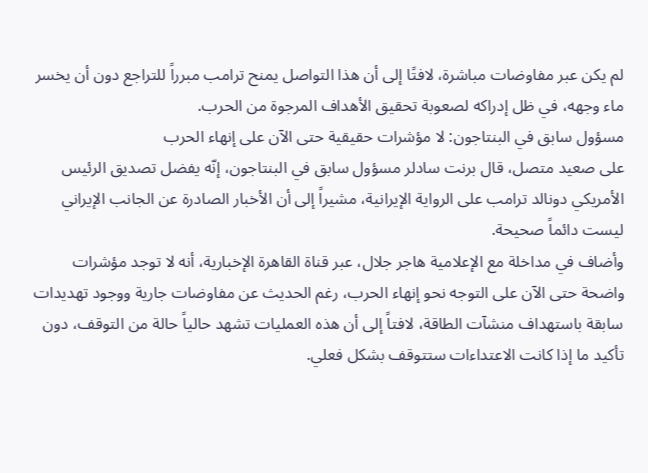لم يكن عبر مفاوضات مباشرة، لافتًا إلى أن هذا التواصل يمنح ترامب مبرراً للتراجع دون أن يخسر ماء وجهه، في ظل إدراكه لصعوبة تحقيق الأهداف المرجوة من الحرب.
مسؤول سابق في البنتاجون: لا مؤشرات حقيقية حتى الآن على إنهاء الحرب
على صعيد متصل، قال برنت سادلر مسؤول سابق في البنتاجون، إنّه يفضل تصديق الرئيس الأمريكي دونالد ترامب على الرواية الإيرانية، مشيراً إلى أن الأخبار الصادرة عن الجانب الإيراني ليست دائماً صحيحة.
وأضاف في مداخلة مع الإعلامية هاجر جلال، عبر قناة القاهرة الإخبارية، أنه لا توجد مؤشرات واضحة حتى الآن على التوجه نحو إنهاء الحرب، رغم الحديث عن مفاوضات جارية ووجود تهديدات سابقة باستهداف منشآت الطاقة، لافتاً إلى أن هذه العمليات تشهد حالياً حالة من التوقف، دون تأكيد ما إذا كانت الاعتداءات ستتوقف بشكل فعلي.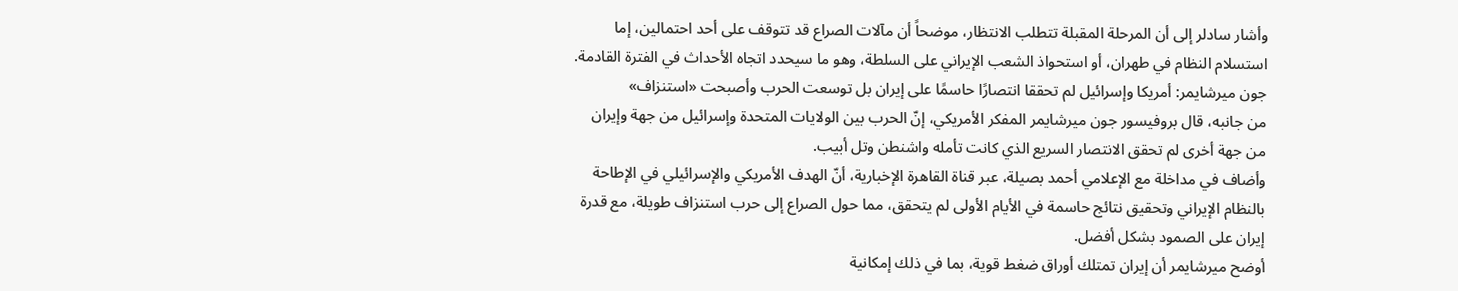وأشار سادلر إلى أن المرحلة المقبلة تتطلب الانتظار، موضحاً أن مآلات الصراع قد تتوقف على أحد احتمالين، إما استسلام النظام في طهران، أو استحواذ الشعب الإيراني على السلطة، وهو ما سيحدد اتجاه الأحداث في الفترة القادمة.
جون ميرشايمر: أمريكا وإسرائيل لم تحققا انتصارًا حاسمًا على إيران بل توسعت الحرب وأصبحت «استنزاف»
من جانبه، قال بروفيسور جون ميرشايمر المفكر الأمريكي، إنّ الحرب بين الولايات المتحدة وإسرائيل من جهة وإيران من جهة أخرى لم تحقق الانتصار السريع الذي كانت تأمله واشنطن وتل أبيب.
وأضاف في مداخلة مع الإعلامي أحمد بصيلة، عبر قناة القاهرة الإخبارية، أنّ الهدف الأمريكي والإسرائيلي في الإطاحة بالنظام الإيراني وتحقيق نتائج حاسمة في الأيام الأولى لم يتحقق، مما حول الصراع إلى حرب استنزاف طويلة، مع قدرة إيران على الصمود بشكل أفضل.
أوضح ميرشايمر أن إيران تمتلك أوراق ضغط قوية، بما في ذلك إمكانية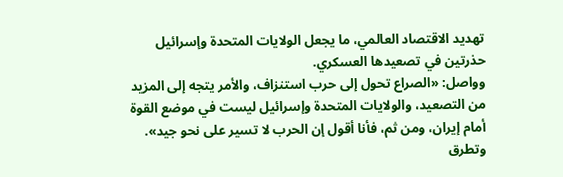تهديد الاقتصاد العالمي، ما يجعل الولايات المتحدة وإسرائيل حذرتين في تصعيدها العسكري.
وواصل: «الصراع تحول إلى حرب استنزاف، والأمر يتجه إلى المزيد من التصعيد، والولايات المتحدة وإسرائيل ليست في موضع القوة أمام إيران، ومن ثم، فأنا أقول إن الحرب لا تسير على نحو جيد».
وتطرق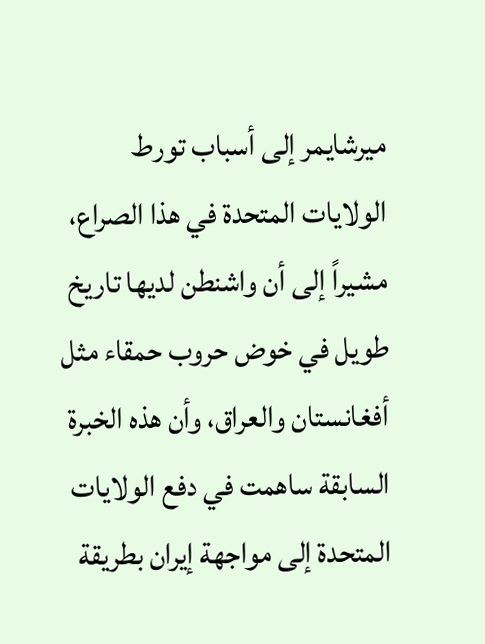ميرشايمر إلى أسباب تورط الولايات المتحدة في هذا الصراع، مشيراً إلى أن واشنطن لديها تاريخ طويل في خوض حروب حمقاء مثل أفغانستان والعراق، وأن هذه الخبرة السابقة ساهمت في دفع الولايات المتحدة إلى مواجهة إيران بطريقة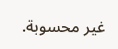غير محسوبة.